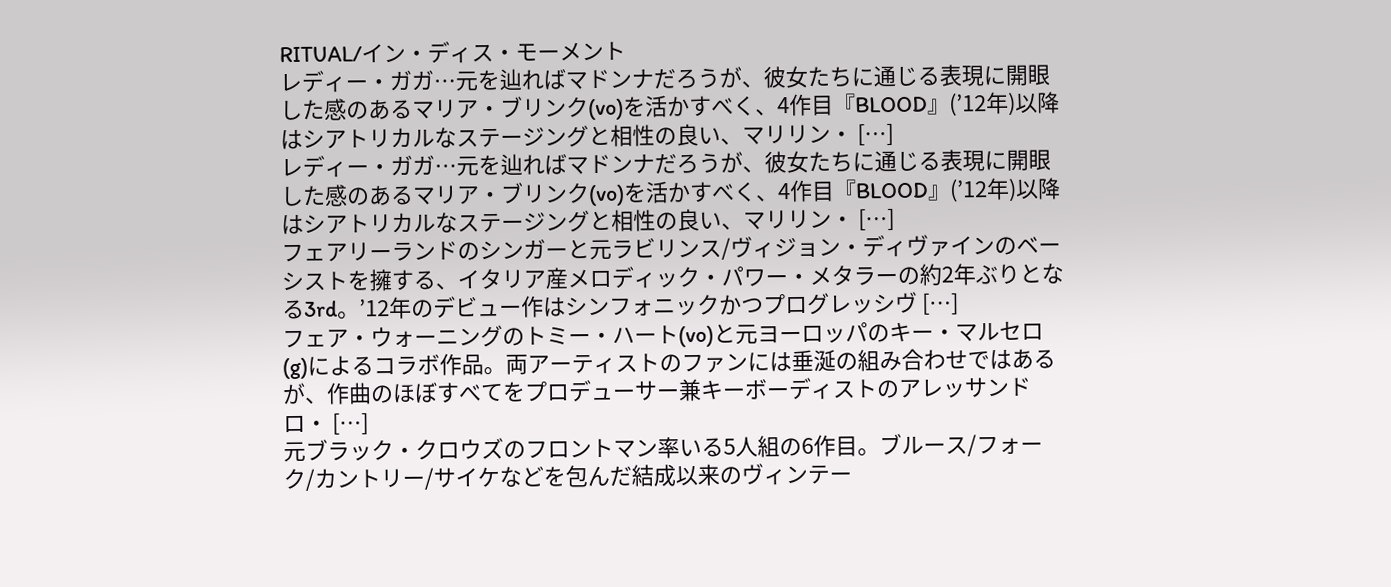RITUAL/イン・ディス・モーメント
レディー・ガガ…元を辿ればマドンナだろうが、彼女たちに通じる表現に開眼した感のあるマリア・ブリンク(vo)を活かすべく、4作目『BLOOD』(’12年)以降はシアトリカルなステージングと相性の良い、マリリン・ […]
レディー・ガガ…元を辿ればマドンナだろうが、彼女たちに通じる表現に開眼した感のあるマリア・ブリンク(vo)を活かすべく、4作目『BLOOD』(’12年)以降はシアトリカルなステージングと相性の良い、マリリン・ […]
フェアリーランドのシンガーと元ラビリンス/ヴィジョン・ディヴァインのベーシストを擁する、イタリア産メロディック・パワー・メタラーの約2年ぶりとなる3rd。’12年のデビュー作はシンフォニックかつプログレッシヴ […]
フェア・ウォーニングのトミー・ハート(vo)と元ヨーロッパのキー・マルセロ(g)によるコラボ作品。両アーティストのファンには垂涎の組み合わせではあるが、作曲のほぼすべてをプロデューサー兼キーボーディストのアレッサンドロ・ […]
元ブラック・クロウズのフロントマン率いる5人組の6作目。ブルース/フォーク/カントリー/サイケなどを包んだ結成以来のヴィンテー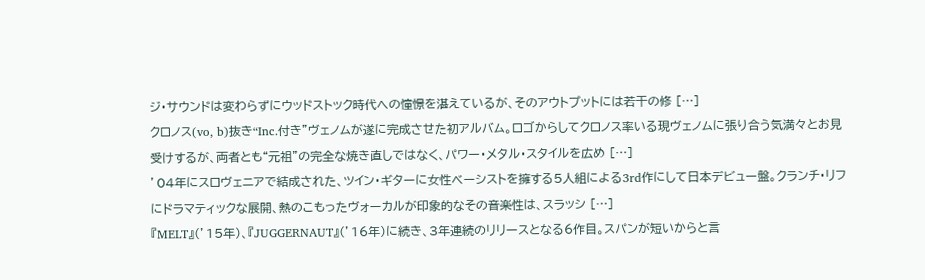ジ・サウンドは変わらずにウッドストック時代への憧憬を湛えているが、そのアウトプットには若干の修 […]
クロノス(vo, b)抜き“Inc.付き”ヴェノムが遂に完成させた初アルバム。ロゴからしてクロノス率いる現ヴェノムに張り合う気満々とお見受けするが、両者とも“元祖”の完全な焼き直しではなく、パワー・メタル・スタイルを広め […]
’04年にスロヴェニアで結成された、ツイン・ギターに女性ベーシストを擁する5人組による3rd作にして日本デビュー盤。クランチ・リフにドラマティックな展開、熱のこもったヴォーカルが印象的なその音楽性は、スラッシ […]
『MELT』(’15年)、『JUGGERNAUT』(’16年)に続き、3年連続のリリースとなる6作目。スパンが短いからと言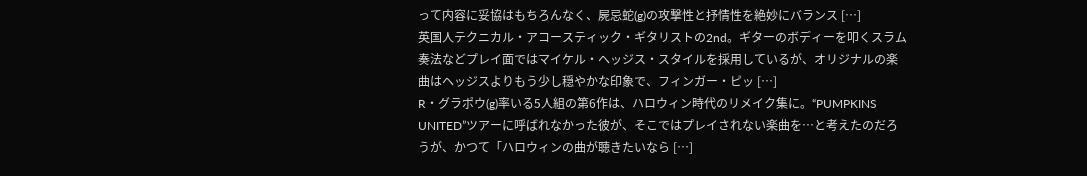って内容に妥協はもちろんなく、屍忌蛇(g)の攻撃性と抒情性を絶妙にバランス […]
英国人テクニカル・アコースティック・ギタリストの2nd。ギターのボディーを叩くスラム奏法などプレイ面ではマイケル・ヘッジス・スタイルを採用しているが、オリジナルの楽曲はヘッジスよりもう少し穏やかな印象で、フィンガー・ピッ […]
R・グラポウ(g)率いる5人組の第6作は、ハロウィン時代のリメイク集に。“PUMPKINS UNITED”ツアーに呼ばれなかった彼が、そこではプレイされない楽曲を…と考えたのだろうが、かつて「ハロウィンの曲が聴きたいなら […]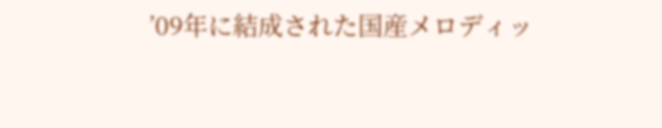’09年に結成された国産メロディッ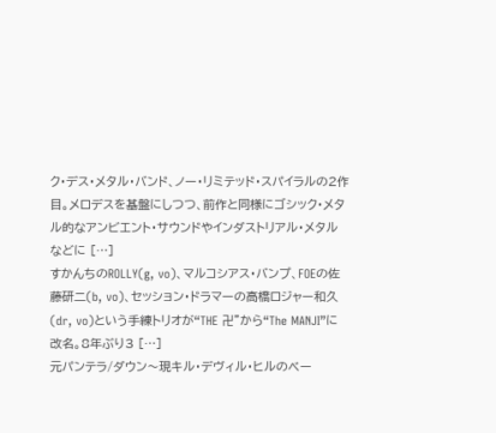ク・デス・メタル・バンド、ノー・リミテッド・スパイラルの2作目。メロデスを基盤にしつつ、前作と同様にゴシック・メタル的なアンビエント・サウンドやインダストリアル・メタルなどに […]
すかんちのROLLY(g, vo)、マルコシアス・バンプ、FOEの佐藤研二(b, vo)、セッション・ドラマーの高橋ロジャー和久(dr, vo)という手練トリオが“THE 卍”から“The MANJI”に改名。8年ぶり3 […]
元パンテラ/ダウン〜現キル・デヴィル・ヒルのベー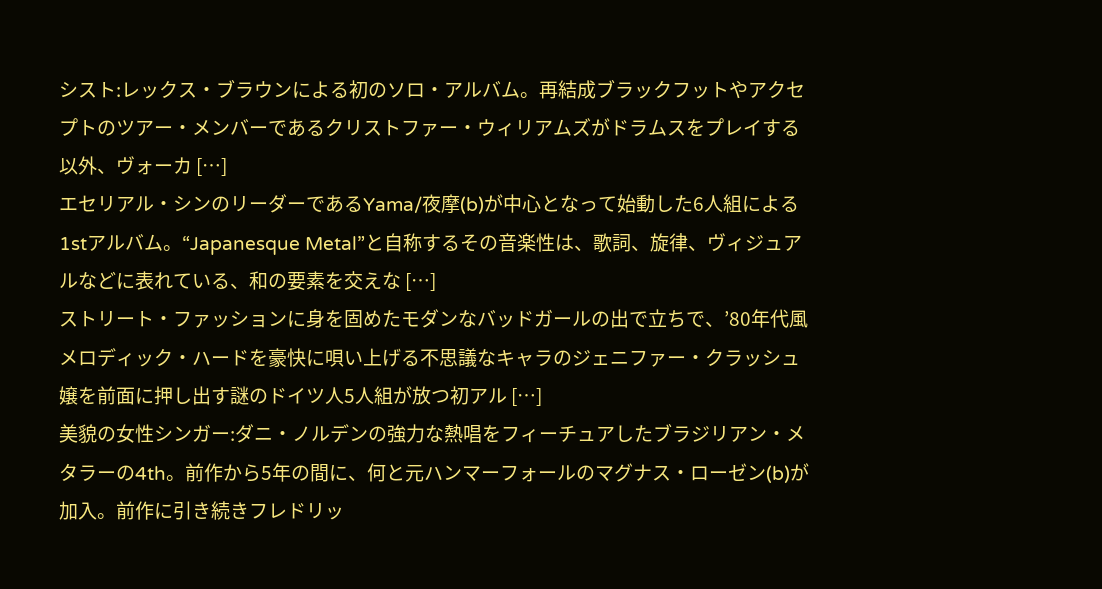シスト:レックス・ブラウンによる初のソロ・アルバム。再結成ブラックフットやアクセプトのツアー・メンバーであるクリストファー・ウィリアムズがドラムスをプレイする以外、ヴォーカ […]
エセリアル・シンのリーダーであるYama/夜摩(b)が中心となって始動した6人組による1stアルバム。“Japanesque Metal”と自称するその音楽性は、歌詞、旋律、ヴィジュアルなどに表れている、和の要素を交えな […]
ストリート・ファッションに身を固めたモダンなバッドガールの出で立ちで、’80年代風メロディック・ハードを豪快に唄い上げる不思議なキャラのジェニファー・クラッシュ嬢を前面に押し出す謎のドイツ人5人組が放つ初アル […]
美貌の女性シンガー:ダニ・ノルデンの強力な熱唱をフィーチュアしたブラジリアン・メタラーの4th。前作から5年の間に、何と元ハンマーフォールのマグナス・ローゼン(b)が加入。前作に引き続きフレドリッ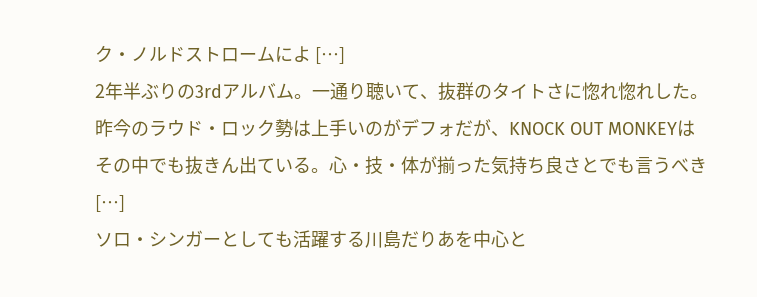ク・ノルドストロームによ […]
2年半ぶりの3rdアルバム。一通り聴いて、抜群のタイトさに惚れ惚れした。昨今のラウド・ロック勢は上手いのがデフォだが、KNOCK OUT MONKEYはその中でも抜きん出ている。心・技・体が揃った気持ち良さとでも言うべき […]
ソロ・シンガーとしても活躍する川島だりあを中心と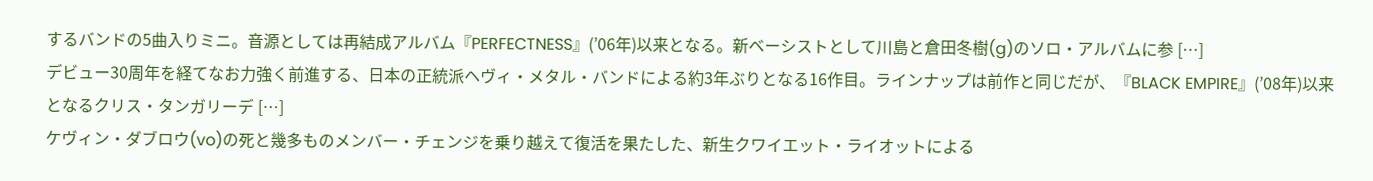するバンドの5曲入りミニ。音源としては再結成アルバム『PERFECTNESS』(’06年)以来となる。新ベーシストとして川島と倉田冬樹(g)のソロ・アルバムに参 […]
デビュー30周年を経てなお力強く前進する、日本の正統派ヘヴィ・メタル・バンドによる約3年ぶりとなる16作目。ラインナップは前作と同じだが、『BLACK EMPIRE』(’08年)以来となるクリス・タンガリーデ […]
ケヴィン・ダブロウ(vo)の死と幾多ものメンバー・チェンジを乗り越えて復活を果たした、新生クワイエット・ライオットによる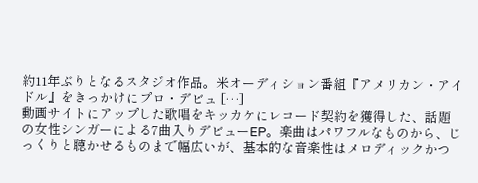約11年ぶりとなるスタジオ作品。米オーディション番組『アメリカン・アイドル』をきっかけにプロ・デビュ […]
動画サイトにアップした歌唱をキッカケにレコード契約を獲得した、話題の女性シンガーによる7曲入りデビューEP。楽曲はパワフルなものから、じっくりと聴かせるものまで幅広いが、基本的な音楽性はメロディックかつ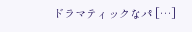ドラマティックなパ […]